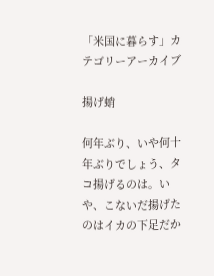「米国に暮らす」カテゴリーアーカイブ

揚げ蛸

何年ぶり、いや何十年ぶりでしょう、タコ揚げるのは。いや、こないだ揚げたのはイカの下足だか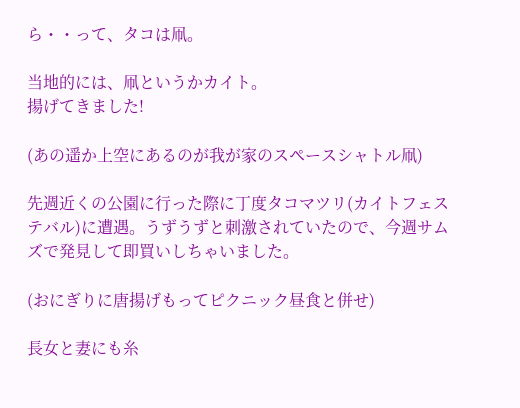ら・・って、タコは凧。

当地的には、凧というかカイト。
揚げてきました!

(あの遥か上空にあるのが我が家のスペースシャトル凧)

先週近くの公園に行った際に丁度タコマツリ(カイトフェステバル)に遭遇。うずうずと刺激されていたので、今週サムズで発見して即買いしちゃいました。

(おにぎりに唐揚げもってピクニック昼食と併せ)

長女と妻にも糸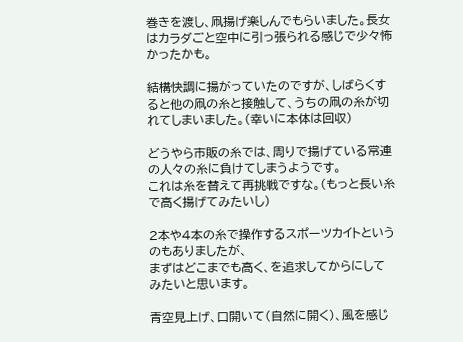巻きを渡し、凧揚げ楽しんでもらいました。長女はカラダごと空中に引っ張られる感じで少々怖かったかも。

結構快調に揚がっていたのですが、しばらくすると他の凧の糸と接触して、うちの凧の糸が切れてしまいました。(幸いに本体は回収)

どうやら市販の糸では、周りで揚げている常連の人々の糸に負けてしまうようです。
これは糸を替えて再挑戦ですな。(もっと長い糸で高く揚げてみたいし)

2本や4本の糸で操作するスポーツカイトというのもありましたが、
まずはどこまでも高く、を追求してからにしてみたいと思います。

青空見上げ、口開いて(自然に開く)、風を感じ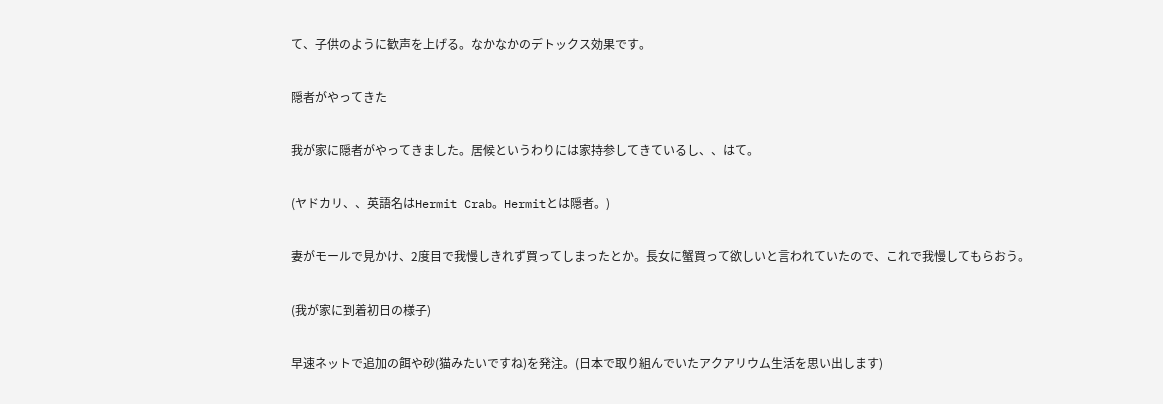て、子供のように歓声を上げる。なかなかのデトックス効果です。

隠者がやってきた

我が家に隠者がやってきました。居候というわりには家持参してきているし、、はて。

(ヤドカリ、、英語名はHermit Crab。Hermitとは隠者。)

妻がモールで見かけ、2度目で我慢しきれず買ってしまったとか。長女に蟹買って欲しいと言われていたので、これで我慢してもらおう。

(我が家に到着初日の様子)

早速ネットで追加の餌や砂(猫みたいですね)を発注。(日本で取り組んでいたアクアリウム生活を思い出します)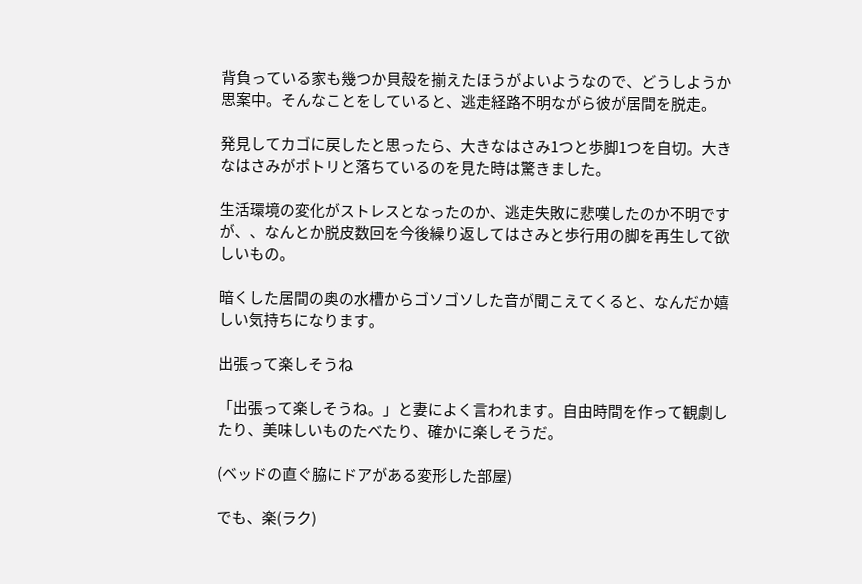背負っている家も幾つか貝殻を揃えたほうがよいようなので、どうしようか思案中。そんなことをしていると、逃走経路不明ながら彼が居間を脱走。

発見してカゴに戻したと思ったら、大きなはさみ1つと歩脚1つを自切。大きなはさみがポトリと落ちているのを見た時は驚きました。

生活環境の変化がストレスとなったのか、逃走失敗に悲嘆したのか不明ですが、、なんとか脱皮数回を今後繰り返してはさみと歩行用の脚を再生して欲しいもの。

暗くした居間の奥の水槽からゴソゴソした音が聞こえてくると、なんだか嬉しい気持ちになります。

出張って楽しそうね

「出張って楽しそうね。」と妻によく言われます。自由時間を作って観劇したり、美味しいものたべたり、確かに楽しそうだ。

(ベッドの直ぐ脇にドアがある変形した部屋)

でも、楽(ラク)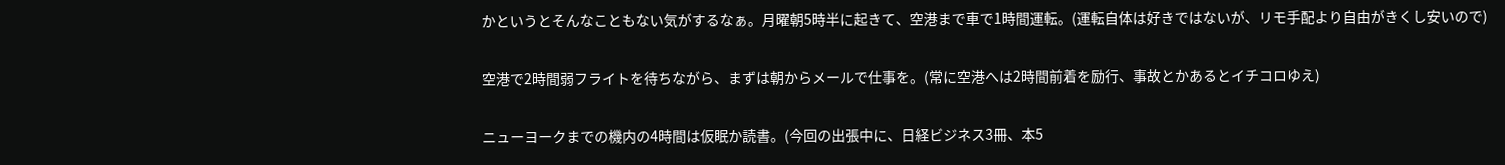かというとそんなこともない気がするなぁ。月曜朝5時半に起きて、空港まで車で1時間運転。(運転自体は好きではないが、リモ手配より自由がきくし安いので)

空港で2時間弱フライトを待ちながら、まずは朝からメールで仕事を。(常に空港へは2時間前着を励行、事故とかあるとイチコロゆえ)

ニューヨークまでの機内の4時間は仮眠か読書。(今回の出張中に、日経ビジネス3冊、本5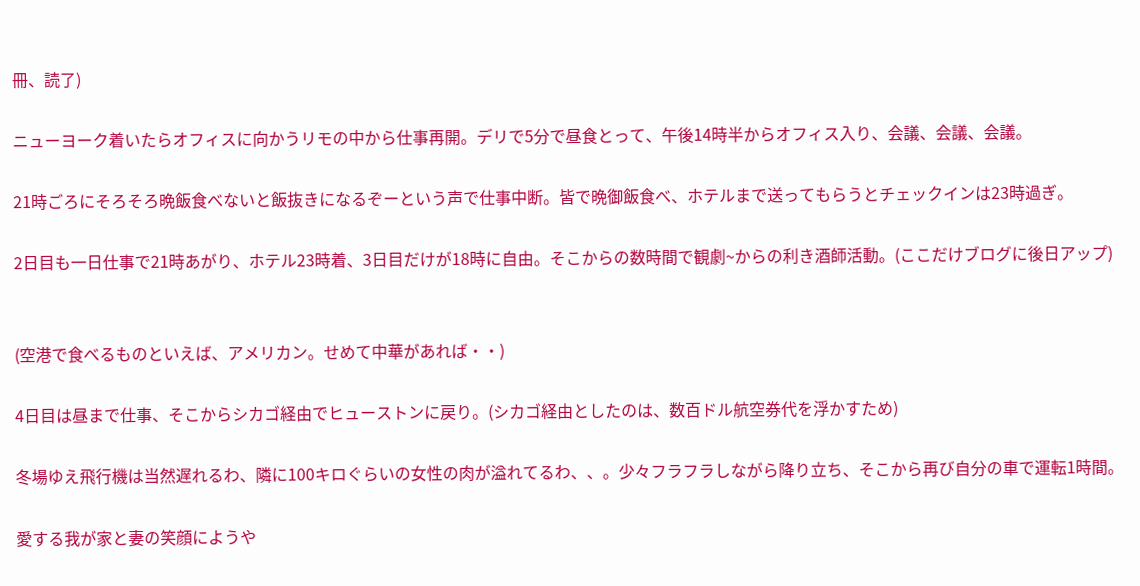冊、読了)

ニューヨーク着いたらオフィスに向かうリモの中から仕事再開。デリで5分で昼食とって、午後14時半からオフィス入り、会議、会議、会議。

21時ごろにそろそろ晩飯食べないと飯抜きになるぞーという声で仕事中断。皆で晩御飯食べ、ホテルまで送ってもらうとチェックインは23時過ぎ。

2日目も一日仕事で21時あがり、ホテル23時着、3日目だけが18時に自由。そこからの数時間で観劇~からの利き酒師活動。(ここだけブログに後日アップ)


(空港で食べるものといえば、アメリカン。せめて中華があれば・・)

4日目は昼まで仕事、そこからシカゴ経由でヒューストンに戻り。(シカゴ経由としたのは、数百ドル航空券代を浮かすため)

冬場ゆえ飛行機は当然遅れるわ、隣に100キロぐらいの女性の肉が溢れてるわ、、。少々フラフラしながら降り立ち、そこから再び自分の車で運転1時間。

愛する我が家と妻の笑顔にようや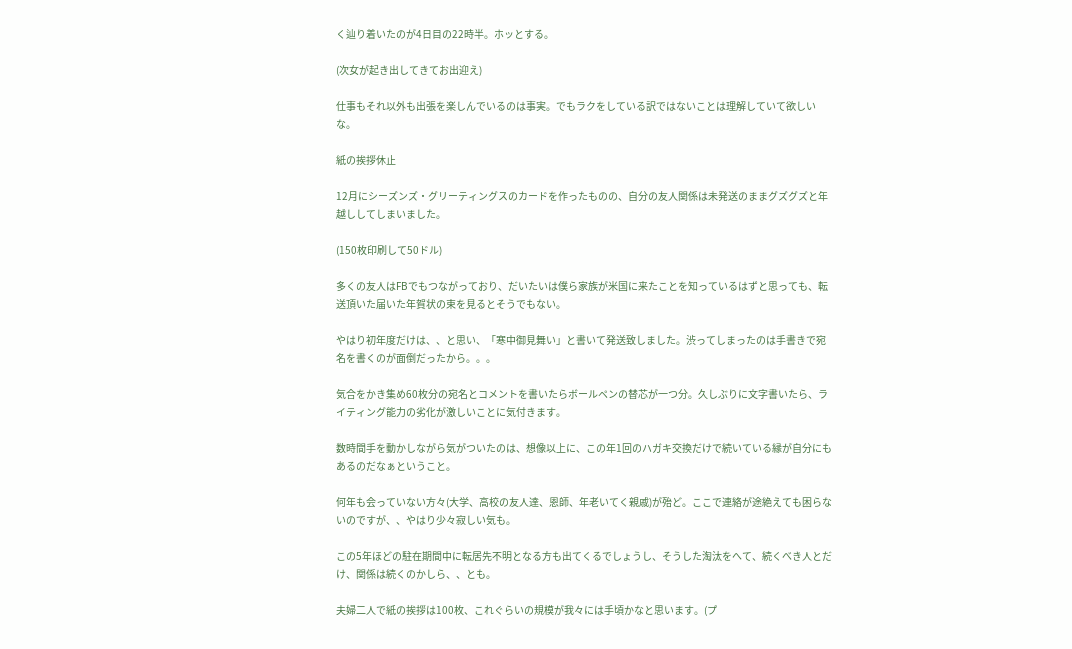く辿り着いたのが4日目の22時半。ホッとする。

(次女が起き出してきてお出迎え)

仕事もそれ以外も出張を楽しんでいるのは事実。でもラクをしている訳ではないことは理解していて欲しいな。

紙の挨拶休止

12月にシーズンズ・グリーティングスのカードを作ったものの、自分の友人関係は未発送のままグズグズと年越ししてしまいました。

(150枚印刷して50ドル)

多くの友人はFBでもつながっており、だいたいは僕ら家族が米国に来たことを知っているはずと思っても、転送頂いた届いた年賀状の束を見るとそうでもない。

やはり初年度だけは、、と思い、「寒中御見舞い」と書いて発送致しました。渋ってしまったのは手書きで宛名を書くのが面倒だったから。。。

気合をかき集め60枚分の宛名とコメントを書いたらボールペンの替芯が一つ分。久しぶりに文字書いたら、ライティング能力の劣化が激しいことに気付きます。

数時間手を動かしながら気がついたのは、想像以上に、この年1回のハガキ交換だけで続いている縁が自分にもあるのだなぁということ。

何年も会っていない方々(大学、高校の友人達、恩師、年老いてく親戚)が殆ど。ここで連絡が途絶えても困らないのですが、、やはり少々寂しい気も。

この5年ほどの駐在期間中に転居先不明となる方も出てくるでしょうし、そうした淘汰をへて、続くべき人とだけ、関係は続くのかしら、、とも。

夫婦二人で紙の挨拶は100枚、これぐらいの規模が我々には手頃かなと思います。(プ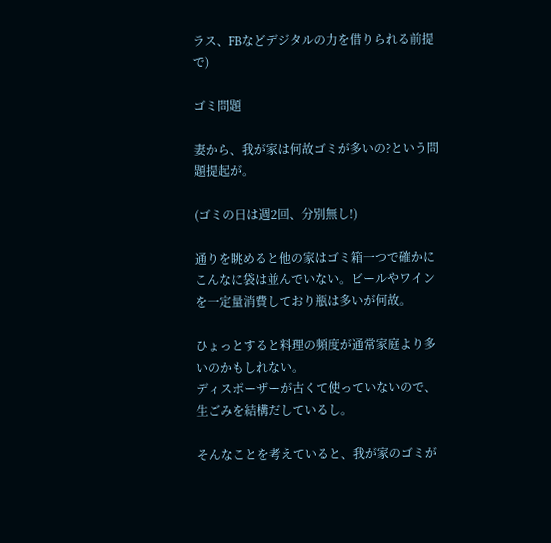ラス、FBなどデジタルの力を借りられる前提で)

ゴミ問題

妻から、我が家は何故ゴミが多いの?という問題提起が。

(ゴミの日は週2回、分別無し!)

通りを眺めると他の家はゴミ箱一つで確かにこんなに袋は並んでいない。ビールやワインを一定量消費しており瓶は多いが何故。

ひょっとすると料理の頻度が通常家庭より多いのかもしれない。
ディスポーザーが古くて使っていないので、生ごみを結構だしているし。

そんなことを考えていると、我が家のゴミが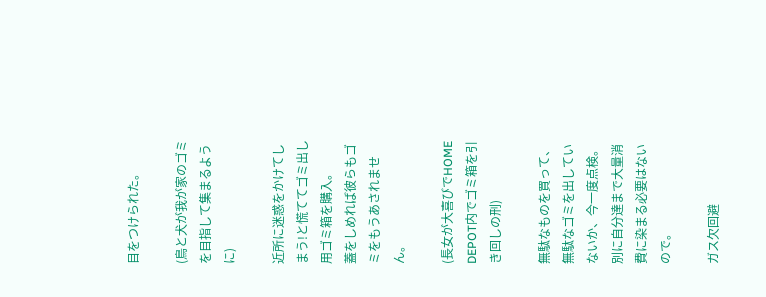目をつけられた。

(鳥と犬が我が家のゴミを目指して集まるように)

近所に迷惑をかけてしまう!と慌ててゴミ出し用ゴミ箱を購入。
蓋をしめれば彼らもゴミをもうあされません。

(長女が大喜びでHOME DEPOT内でゴミ箱を引き回しの刑)

無駄なものを買って、無駄なゴミを出していないか、今一度点検。別に自分達まで大量消費に染まる必要はないので。

ガス欠回避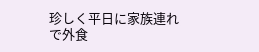珍しく平日に家族連れで外食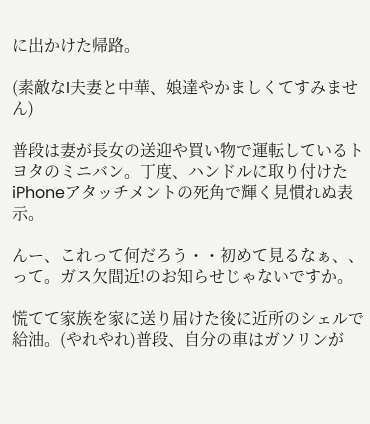に出かけた帰路。

(素敵なI夫妻と中華、娘達やかましくてすみません)

普段は妻が長女の送迎や買い物で運転しているトヨタのミニバン。丁度、ハンドルに取り付けたiPhoneアタッチメントの死角で輝く見慣れぬ表示。

んー、これって何だろう・・初めて見るなぁ、、って。ガス欠間近!のお知らせじゃないですか。

慌てて家族を家に送り届けた後に近所のシェルで給油。(やれやれ)普段、自分の車はガソリンが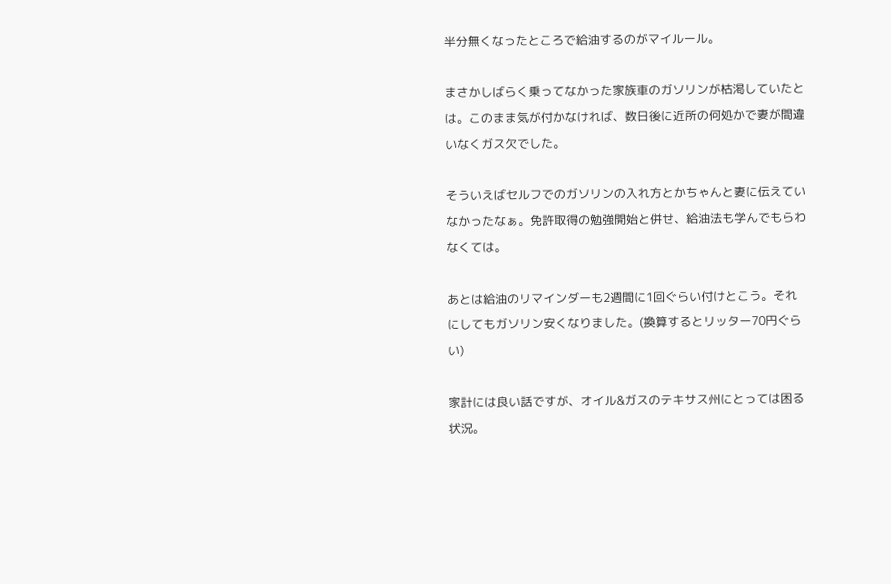半分無くなったところで給油するのがマイルール。

まさかしばらく乗ってなかった家族車のガソリンが枯渇していたとは。このまま気が付かなければ、数日後に近所の何処かで妻が間違いなくガス欠でした。

そういえばセルフでのガソリンの入れ方とかちゃんと妻に伝えていなかったなぁ。免許取得の勉強開始と併せ、給油法も学んでもらわなくては。

あとは給油のリマインダーも2週間に1回ぐらい付けとこう。それにしてもガソリン安くなりました。(換算するとリッター70円ぐらい)

家計には良い話ですが、オイル&ガスのテキサス州にとっては困る状況。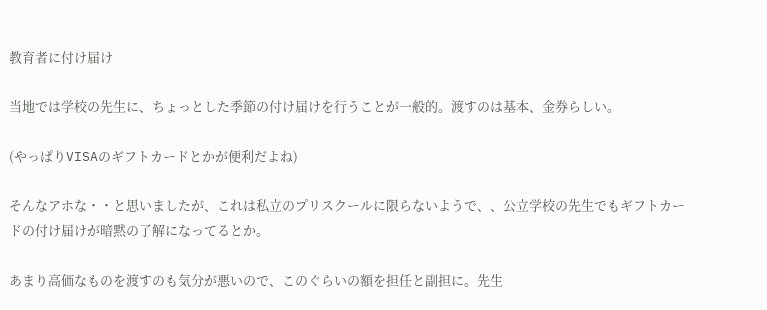教育者に付け届け

当地では学校の先生に、ちょっとした季節の付け届けを行うことが一般的。渡すのは基本、金券らしい。

(やっぱりVISAのギフトカードとかが便利だよね)

そんなアホな・・と思いましたが、これは私立のプリスクールに限らないようで、、公立学校の先生でもギフトカードの付け届けが暗黙の了解になってるとか。

あまり高価なものを渡すのも気分が悪いので、このぐらいの額を担任と副担に。先生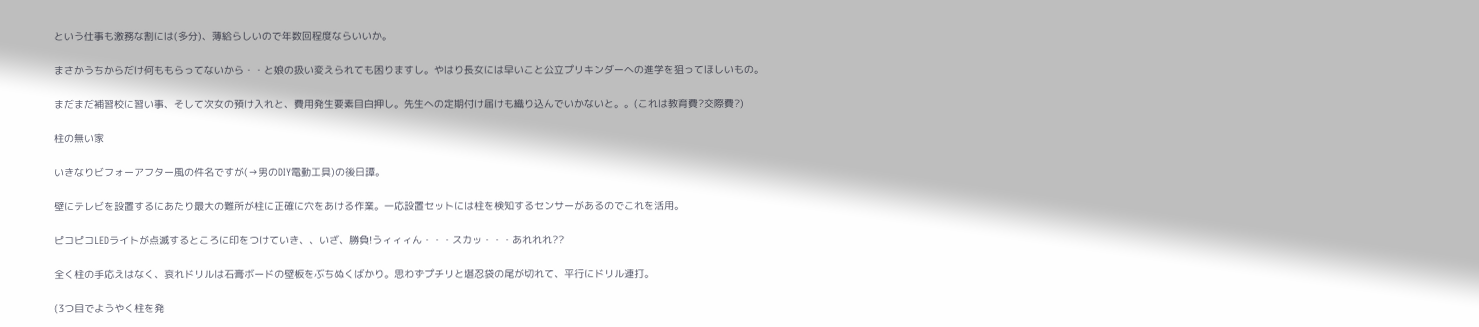という仕事も激務な割には(多分)、薄給らしいので年数回程度ならいいか。

まさかうちからだけ何ももらってないから・・と娘の扱い変えられても困りますし。やはり長女には早いこと公立プリキンダーへの進学を狙ってほしいもの。

まだまだ補習校に習い事、そして次女の預け入れと、費用発生要素目白押し。先生への定期付け届けも織り込んでいかないと。。(これは教育費?交際費?)

柱の無い家

いきなりビフォーアフター風の件名ですが(→男のDIY電動工具)の後日譚。

壁にテレビを設置するにあたり最大の難所が柱に正確に穴をあける作業。一応設置セットには柱を検知するセンサーがあるのでこれを活用。

ピコピコLEDライトが点滅するところに印をつけていき、、いざ、勝負!うィィィん・・・スカッ・・・あれれれ??

全く柱の手応えはなく、哀れドリルは石膏ボードの壁板をぶちぬくばかり。思わずプチリと堪忍袋の尾が切れて、平行にドリル連打。

(3つ目でようやく柱を発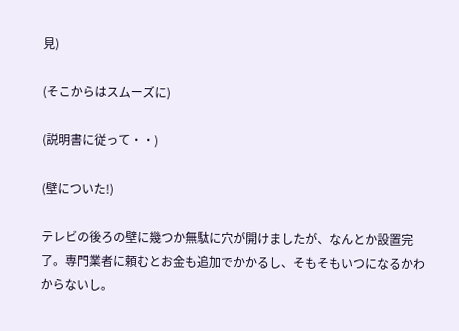見)

(そこからはスムーズに)

(説明書に従って・・)

(壁についた!)

テレビの後ろの壁に幾つか無駄に穴が開けましたが、なんとか設置完了。専門業者に頼むとお金も追加でかかるし、そもそもいつになるかわからないし。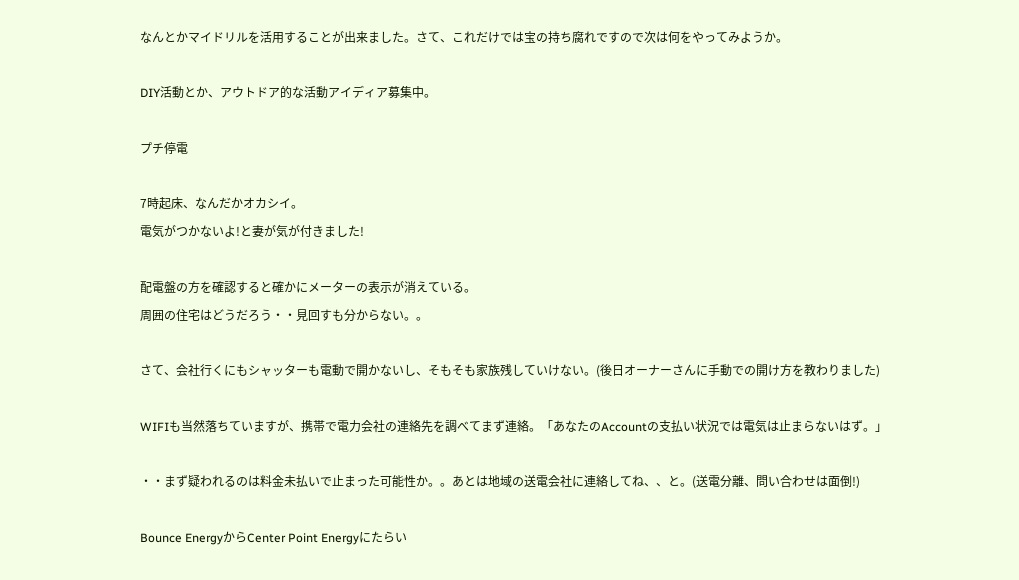なんとかマイドリルを活用することが出来ました。さて、これだけでは宝の持ち腐れですので次は何をやってみようか。

DIY活動とか、アウトドア的な活動アイディア募集中。

プチ停電

7時起床、なんだかオカシイ。
電気がつかないよ!と妻が気が付きました!

配電盤の方を確認すると確かにメーターの表示が消えている。
周囲の住宅はどうだろう・・見回すも分からない。。

さて、会社行くにもシャッターも電動で開かないし、そもそも家族残していけない。(後日オーナーさんに手動での開け方を教わりました)

WIFIも当然落ちていますが、携帯で電力会社の連絡先を調べてまず連絡。「あなたのAccountの支払い状況では電気は止まらないはず。」

・・まず疑われるのは料金未払いで止まった可能性か。。あとは地域の送電会社に連絡してね、、と。(送電分離、問い合わせは面倒!)

Bounce EnergyからCenter Point Energyにたらい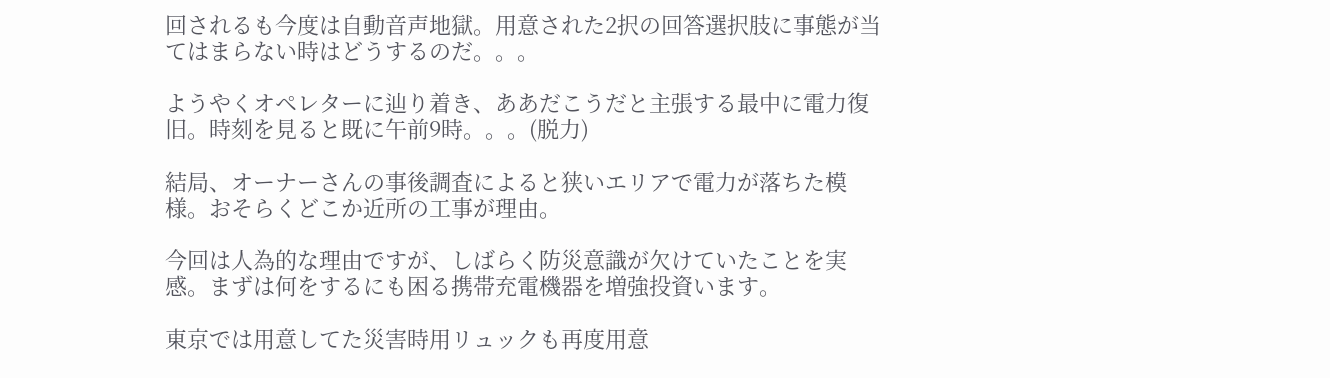回されるも今度は自動音声地獄。用意された2択の回答選択肢に事態が当てはまらない時はどうするのだ。。。

ようやくオペレターに辿り着き、ああだこうだと主張する最中に電力復旧。時刻を見ると既に午前9時。。。(脱力)

結局、オーナーさんの事後調査によると狭いエリアで電力が落ちた模様。おそらくどこか近所の工事が理由。

今回は人為的な理由ですが、しばらく防災意識が欠けていたことを実感。まずは何をするにも困る携帯充電機器を増強投資います。

東京では用意してた災害時用リュックも再度用意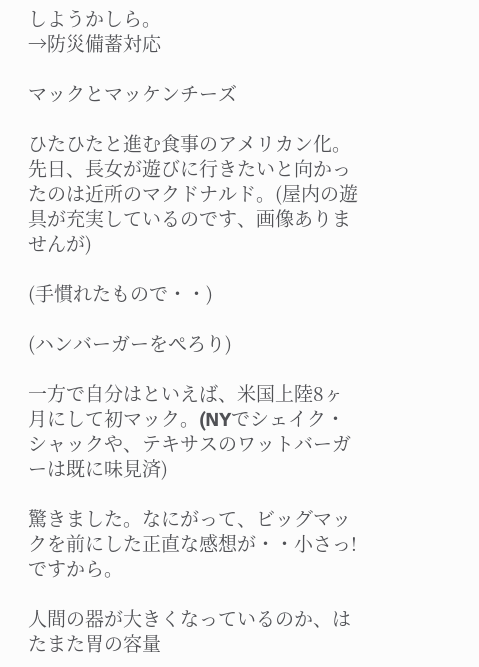しようかしら。
→防災備蓄対応

マックとマッケンチーズ

ひたひたと進む食事のアメリカン化。先日、長女が遊びに行きたいと向かったのは近所のマクドナルド。(屋内の遊具が充実しているのです、画像ありませんが)

(手慣れたもので・・)

(ハンバーガーをぺろり)

一方で自分はといえば、米国上陸8ヶ月にして初マック。(NYでシェイク・シャックや、テキサスのワットバーガーは既に味見済)

驚きました。なにがって、ビッグマックを前にした正直な感想が・・小さっ!ですから。

人間の器が大きくなっているのか、はたまた胃の容量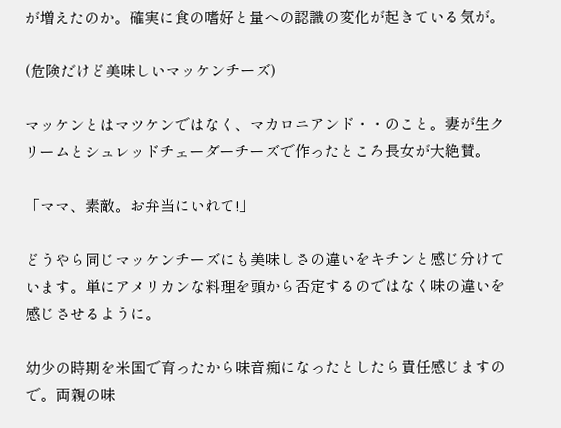が増えたのか。確実に食の嗜好と量への認識の変化が起きている気が。

(危険だけど美味しいマッケンチーズ)

マッケンとはマツケンではなく、マカロニアンド・・のこと。妻が生クリームとシュレッドチェーダーチーズで作ったところ長女が大絶賛。

「ママ、素敵。お弁当にいれて!」

どうやら同じマッケンチーズにも美味しさの違いをキチンと感じ分けています。単にアメリカンな料理を頭から否定するのではなく味の違いを感じさせるように。

幼少の時期を米国で育ったから味音痴になったとしたら責任感じますので。両親の味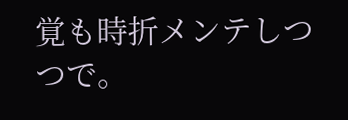覚も時折メンテしつつで。